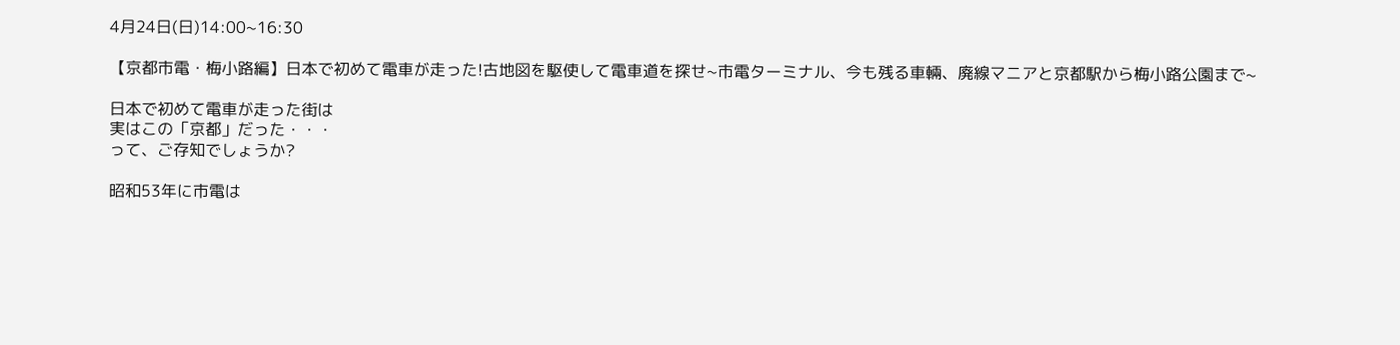4月24日(日)14:00~16:30

【京都市電・梅小路編】日本で初めて電車が走った!古地図を駆使して電車道を探せ~市電ターミナル、今も残る車輛、廃線マニアと京都駅から梅小路公園まで~

日本で初めて電車が走った街は
実はこの「京都」だった・・・
って、ご存知でしょうか?

昭和53年に市電は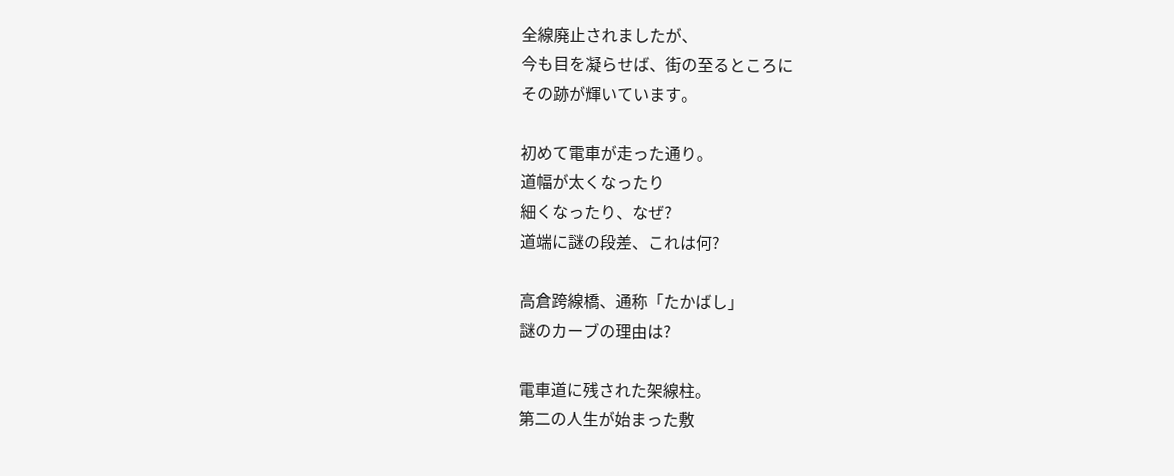全線廃止されましたが、
今も目を凝らせば、街の至るところに
その跡が輝いています。

初めて電車が走った通り。
道幅が太くなったり
細くなったり、なぜ?
道端に謎の段差、これは何?

高倉跨線橋、通称「たかばし」
謎のカーブの理由は?

電車道に残された架線柱。
第二の人生が始まった敷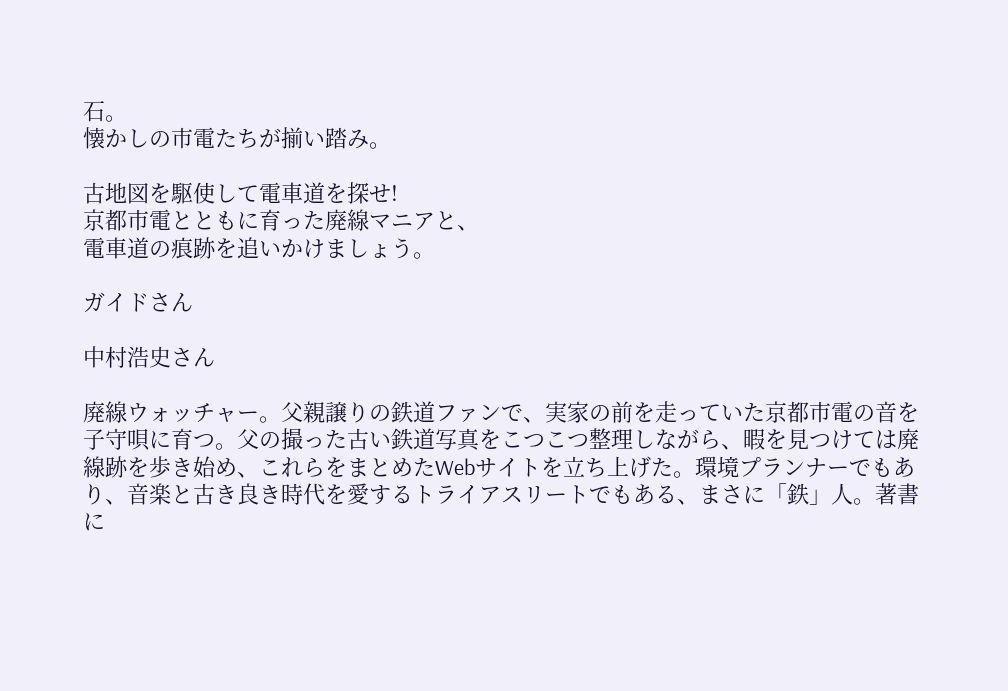石。
懐かしの市電たちが揃い踏み。

古地図を駆使して電車道を探せ!
京都市電とともに育った廃線マニアと、
電車道の痕跡を追いかけましょう。

ガイドさん

中村浩史さん

廃線ウォッチャー。父親譲りの鉄道ファンで、実家の前を走っていた京都市電の音を子守唄に育つ。父の撮った古い鉄道写真をこつこつ整理しながら、暇を見つけては廃線跡を歩き始め、これらをまとめたWebサイトを立ち上げた。環境プランナーでもあり、音楽と古き良き時代を愛するトライアスリートでもある、まさに「鉄」人。著書に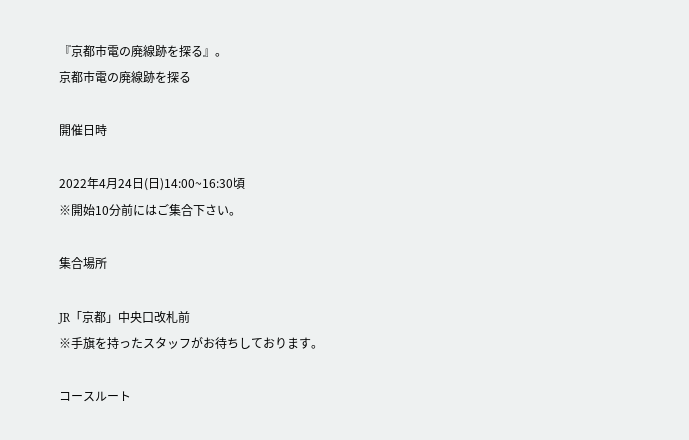『京都市電の廃線跡を探る』。
京都市電の廃線跡を探る

開催日時

2022年4月24日(日)14:00~16:30頃
※開始10分前にはご集合下さい。

集合場所

JR「京都」中央口改札前
※手旗を持ったスタッフがお待ちしております。

コースルート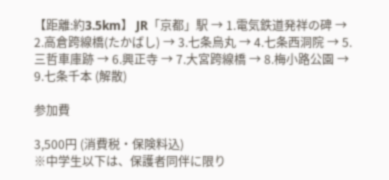【距離:約3.5km】 JR「京都」駅 → 1.電気鉄道発祥の碑 → 2.高倉跨線橋(たかばし) → 3.七条烏丸 → 4.七条西洞院 → 5.三哲車庫跡 → 6.興正寺 → 7.大宮跨線橋 → 8.梅小路公園 → 9.七条千本 (解散)

参加費

3,500円 (消費税・保険料込)
※中学生以下は、保護者同伴に限り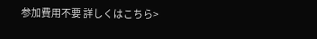参加費用不要 詳しくはこちら>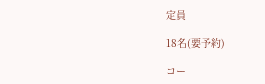定員

18名(要予約)

コー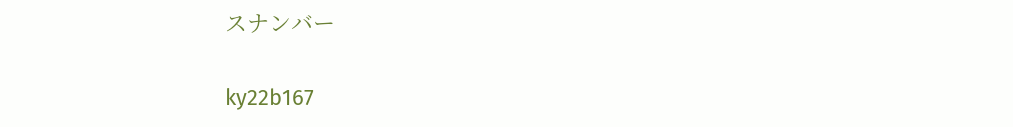スナンバー

ky22b167